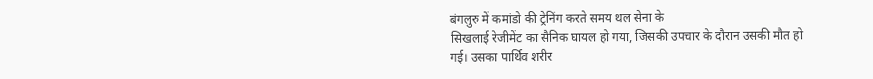बंगलुरु में कमांडो की ट्रेनिंग करते समय थल सेना के
सिखलाई रेजीमेंट का सैनिक घायल हो गया, जिसकी उपचार के दौरान उसकी मौत हो
गई। उसका पार्थिव शरीर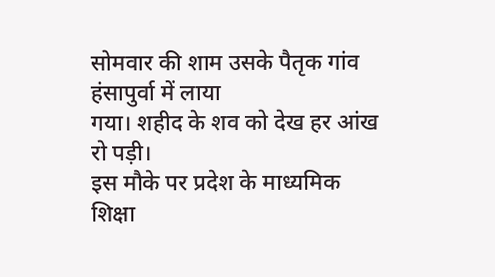सोमवार की शाम उसके पैतृक गांव हंसापुर्वा में लाया
गया। शहीद के शव को देख हर आंख रो पड़ी।
इस मौके पर प्रदेश के माध्यमिक
शिक्षा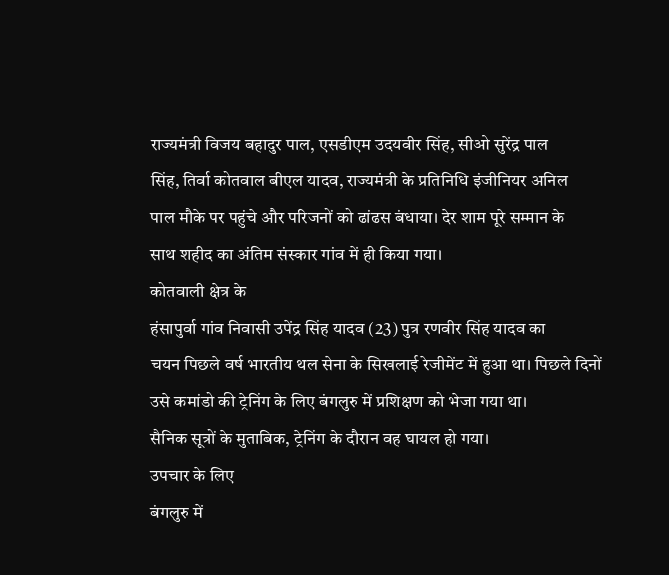राज्यमंत्री विजय बहादुर पाल, एसडीएम उदयवीर सिंह, सीओ सुरेंद्र पाल
सिंह, तिर्वा कोतवाल बीएल यादव, राज्यमंत्री के प्रतिनिधि इंजीनियर अनिल
पाल मौके पर पहुंचे और परिजनों को ढांढस बंधाया। देर शाम पूरे सम्मान के
साथ शहीद का अंतिम संस्कार गांव में ही किया गया।
कोतवाली क्षेत्र के
हंसापुर्वा गांव निवासी उपेंद्र सिंह यादव (23) पुत्र रणवीर सिंह यादव का
चयन पिछले वर्ष भारतीय थल सेना के सिखलाई रेजीमेंट में हुआ था। पिछले दिनों
उसे कमांडो की ट्रेनिंग के लिए बंगलुरु में प्रशिक्षण को भेजा गया था।
सैनिक सूत्रों के मुताबिक, ट्रेनिंग के दौरान वह घायल हो गया।
उपचार के लिए
बंगलुरु में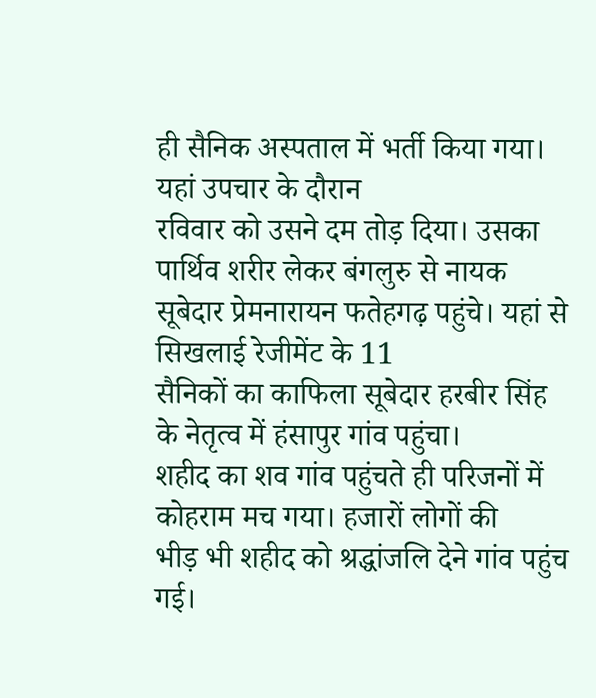ही सैनिक अस्पताल में भर्ती किया गया। यहां उपचार के दौरान
रविवार को उसने दम तोड़ दिया। उसका पार्थिव शरीर लेकर बंगलुरु से नायक
सूबेदार प्रेमनारायन फतेहगढ़ पहुंचे। यहां से सिखलाई रेजीमेंट के 11
सैनिकों का काफिला सूबेदार हरबीर सिंह के नेतृत्व में हंसापुर गांव पहुंचा।
शहीद का शव गांव पहुंचते ही परिजनों में कोहराम मच गया। हजारों लोगों की
भीड़ भी शहीद को श्रद्धांजलि देने गांव पहुंच गई।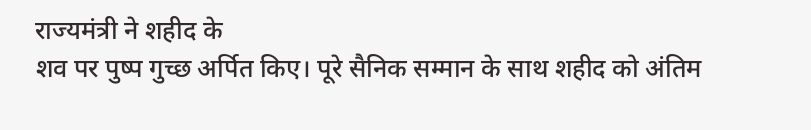राज्यमंत्री ने शहीद के
शव पर पुष्प गुच्छ अर्पित किए। पूरे सैनिक सम्मान के साथ शहीद को अंतिम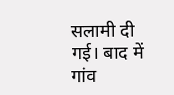सलामी दी गई। बाद में गांव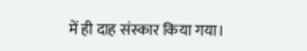में ही दाह संस्कार किया गया।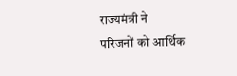राज्यमंत्री ने
परिजनों को आर्थिक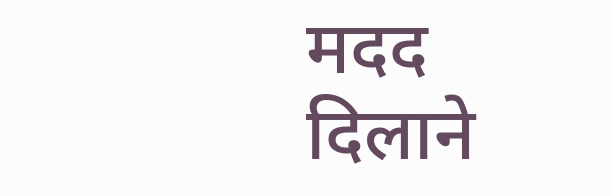मदद दिलाने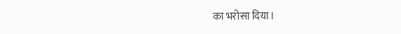का भरोसा दिया।